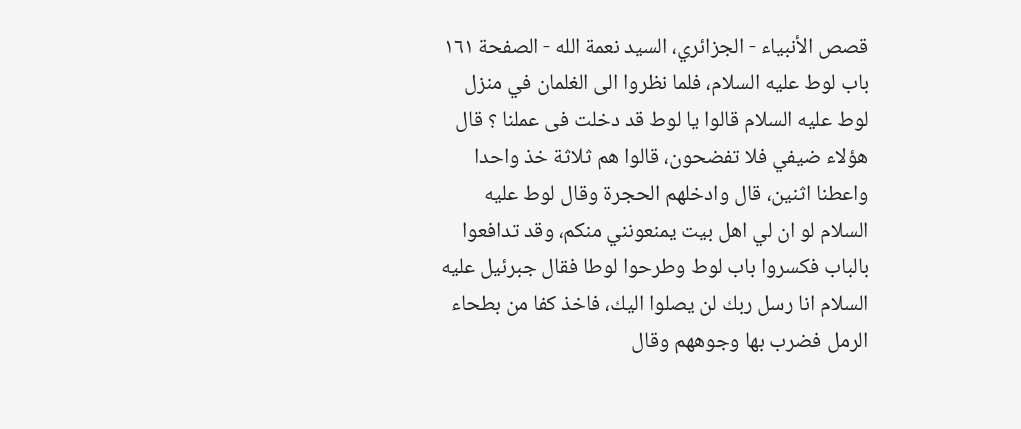قصص الأنبياء - الجزائري، السيد نعمة الله - الصفحة ١٦١
باب لوط عليه السلام، فلما نظروا الى الغلمان في منزل لوط عليه السلام قالوا يا لوط قد دخلت فى عملنا ؟ قال هؤلاء ضيفي فلا تفضحون، قالوا هم ثلاثة خذ واحدا واعطنا اثنين، قال وادخلهم الحجرة وقال لوط عليه السلام لو ان لي اهل بيت يمنعونني منكم، وقد تدافعوا بالباب فكسروا باب لوط وطرحوا لوطا فقال جبرئيل عليه السلام انا رسل ربك لن يصلوا اليك، فاخذ كفا من بطحاء الرمل فضرب بها وجوههم وقال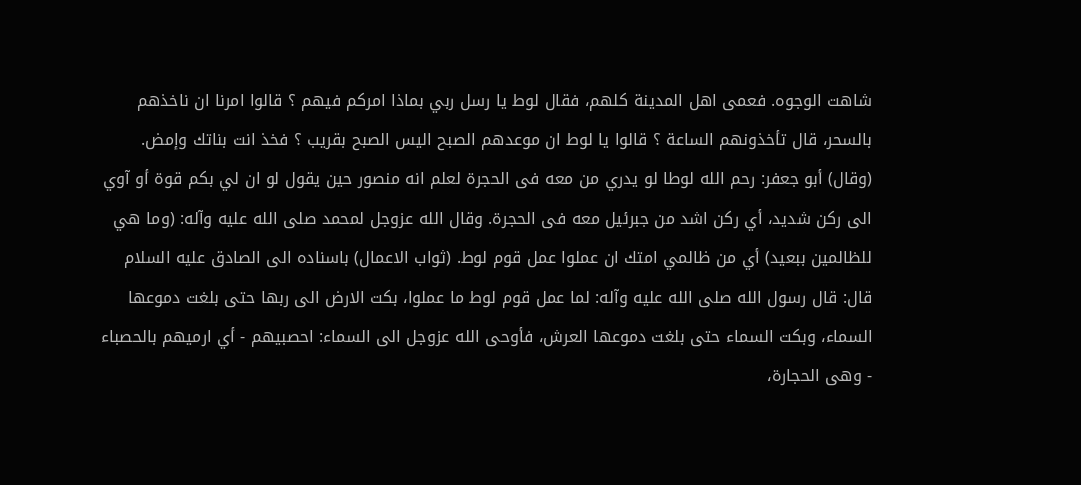شاهت الوجوه. فعمى اهل المدينة كلهم، فقال لوط يا رسل ربي بماذا امركم فيهم ؟ قالوا امرنا ان ناخذهم بالسحر، قال تأخذونهم الساعة ؟ قالوا يا لوط ان موعدهم الصبح اليس الصبح بقريب ؟ فخذ انت بناتك وإمض. (وقال) أبو جعفر: رحم الله لوطا لو يدري من معه فى الحجرة لعلم انه منصور حين يقول لو ان لي بكم قوة أو آوي الى ركن شديد، أي ركن اشد من جبرئيل معه فى الحجرة. وقال الله عزوجل لمحمد صلى الله عليه وآله: (وما هي للظالمين ببعيد) أي من ظالمي امتك ان عملوا عمل قوم لوط. (ثواب الاعمال) باسناده الى الصادق عليه السلام قال: قال رسول الله صلى الله عليه وآله: لما عمل قوم لوط ما عملوا، بكت الارض الى ربها حتى بلغت دموعها السماء، وبكت السماء حتى بلغت دموعها العرش، فأوحى الله عزوجل الى السماء: احصبيهم - أي ارميهم بالحصباء - وهى الحجارة،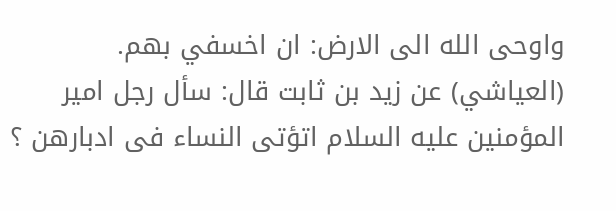واوحى الله الى الارض: ان اخسفي بهم. (العياشي) عن زيد بن ثابت قال: سأل رجل امير المؤمنين عليه السلام اتؤتى النساء فى ادبارهن ؟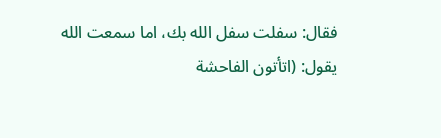فقال: سفلت سفل الله بك، اما سمعت الله يقول: (اتأتون الفاحشة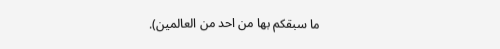ما سبقكم بها من احد من العالمين).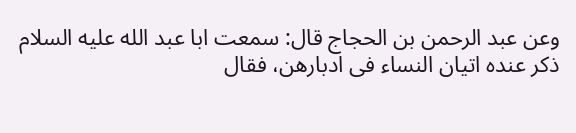وعن عبد الرحمن بن الحجاج قال: سمعت ابا عبد الله عليه السلام ذكر عنده اتيان النساء فى ادبارهن، فقال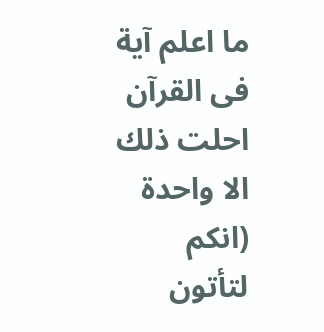ما اعلم آية فى القرآن احلت ذلك الا واحدة (انكم لتأتون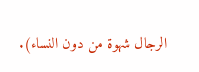الرجال شهوة من دون النساء).